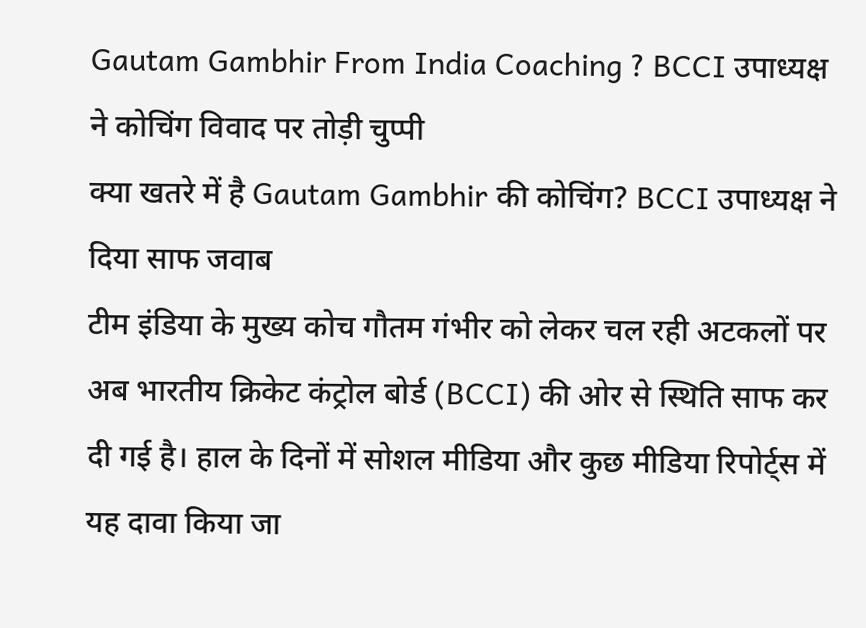Gautam Gambhir From India Coaching ? BCCI उपाध्यक्ष ने कोचिंग विवाद पर तोड़ी चुप्पी
क्या खतरे में है Gautam Gambhir की कोचिंग? BCCI उपाध्यक्ष ने दिया साफ जवाब
टीम इंडिया के मुख्य कोच गौतम गंभीर को लेकर चल रही अटकलों पर अब भारतीय क्रिकेट कंट्रोल बोर्ड (BCCI) की ओर से स्थिति साफ कर दी गई है। हाल के दिनों में सोशल मीडिया और कुछ मीडिया रिपोर्ट्स में यह दावा किया जा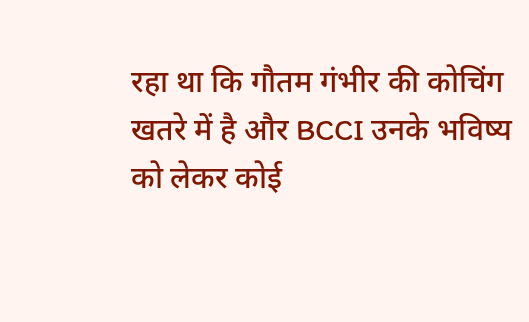रहा था कि गौतम गंभीर की कोचिंग खतरे में है और BCCI उनके भविष्य को लेकर कोई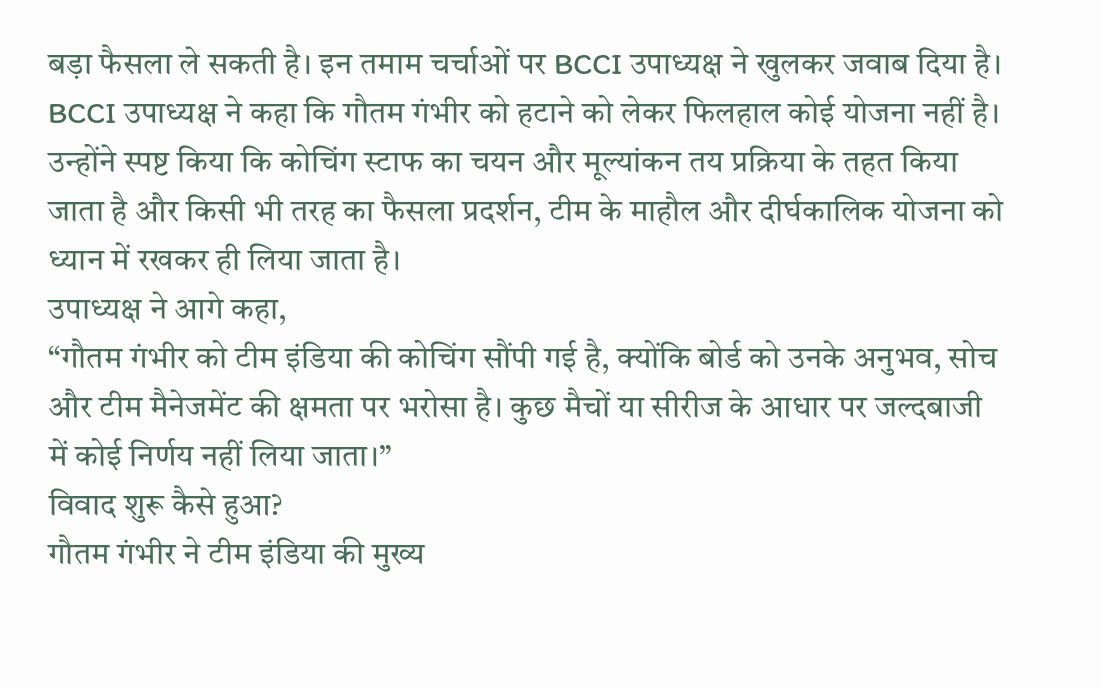बड़ा फैसला ले सकती है। इन तमाम चर्चाओं पर BCCI उपाध्यक्ष ने खुलकर जवाब दिया है।
BCCI उपाध्यक्ष ने कहा कि गौतम गंभीर को हटाने को लेकर फिलहाल कोई योजना नहीं है। उन्होंने स्पष्ट किया कि कोचिंग स्टाफ का चयन और मूल्यांकन तय प्रक्रिया के तहत किया जाता है और किसी भी तरह का फैसला प्रदर्शन, टीम के माहौल और दीर्घकालिक योजना को ध्यान में रखकर ही लिया जाता है।
उपाध्यक्ष ने आगे कहा,
“गौतम गंभीर को टीम इंडिया की कोचिंग सौंपी गई है, क्योंकि बोर्ड को उनके अनुभव, सोच और टीम मैनेजमेंट की क्षमता पर भरोसा है। कुछ मैचों या सीरीज के आधार पर जल्दबाजी में कोई निर्णय नहीं लिया जाता।”
विवाद शुरू कैसे हुआ?
गौतम गंभीर ने टीम इंडिया की मुख्य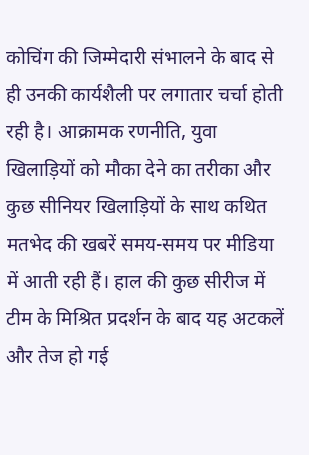कोचिंग की जिम्मेदारी संभालने के बाद से ही उनकी कार्यशैली पर लगातार चर्चा होती रही है। आक्रामक रणनीति, युवा खिलाड़ियों को मौका देने का तरीका और कुछ सीनियर खिलाड़ियों के साथ कथित मतभेद की खबरें समय-समय पर मीडिया में आती रही हैं। हाल की कुछ सीरीज में टीम के मिश्रित प्रदर्शन के बाद यह अटकलें और तेज हो गई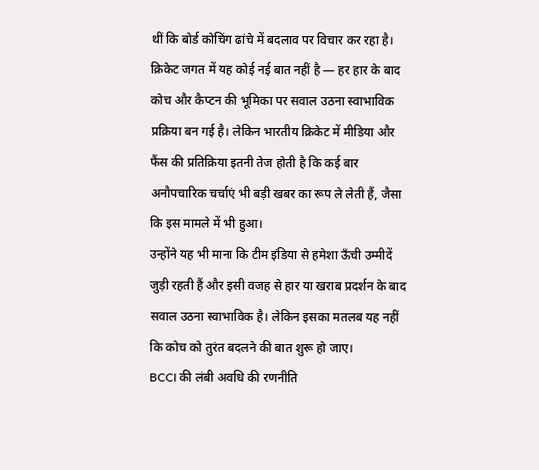थीं कि बोर्ड कोचिंग ढांचे में बदलाव पर विचार कर रहा है।
क्रिकेट जगत में यह कोई नई बात नहीं है — हर हार के बाद कोच और कैप्टन की भूमिका पर सवाल उठना स्वाभाविक प्रक्रिया बन गई है। लेकिन भारतीय क्रिकेट में मीडिया और फैंस की प्रतिक्रिया इतनी तेज होती है कि कई बार अनौपचारिक चर्चाएं भी बड़ी खबर का रूप ले लेती हैं, जैसा कि इस मामले में भी हुआ।
उन्होंने यह भी माना कि टीम इंडिया से हमेशा ऊँची उम्मीदें जुड़ी रहती हैं और इसी वजह से हार या खराब प्रदर्शन के बाद सवाल उठना स्वाभाविक है। लेकिन इसका मतलब यह नहीं कि कोच को तुरंत बदलने की बात शुरू हो जाए।
BCCI की लंबी अवधि की रणनीति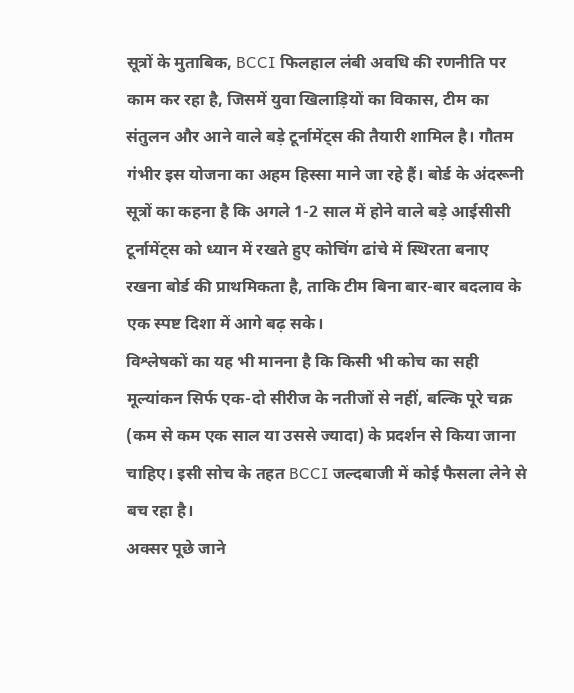सूत्रों के मुताबिक, BCCI फिलहाल लंबी अवधि की रणनीति पर काम कर रहा है, जिसमें युवा खिलाड़ियों का विकास, टीम का संतुलन और आने वाले बड़े टूर्नामेंट्स की तैयारी शामिल है। गौतम गंभीर इस योजना का अहम हिस्सा माने जा रहे हैं। बोर्ड के अंदरूनी सूत्रों का कहना है कि अगले 1-2 साल में होने वाले बड़े आईसीसी टूर्नामेंट्स को ध्यान में रखते हुए कोचिंग ढांचे में स्थिरता बनाए रखना बोर्ड की प्राथमिकता है, ताकि टीम बिना बार-बार बदलाव के एक स्पष्ट दिशा में आगे बढ़ सके।
विश्लेषकों का यह भी मानना है कि किसी भी कोच का सही मूल्यांकन सिर्फ एक-दो सीरीज के नतीजों से नहीं, बल्कि पूरे चक्र (कम से कम एक साल या उससे ज्यादा) के प्रदर्शन से किया जाना चाहिए। इसी सोच के तहत BCCI जल्दबाजी में कोई फैसला लेने से बच रहा है।
अक्सर पूछे जाने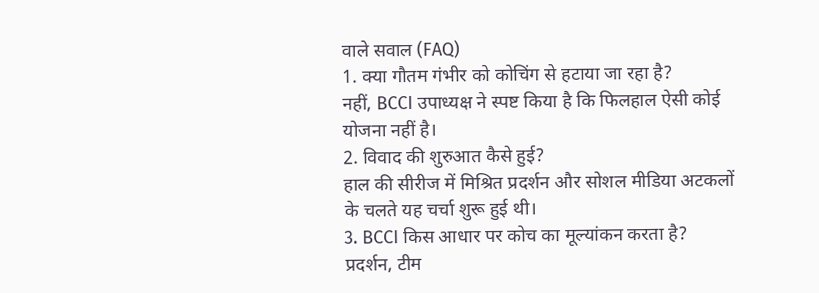वाले सवाल (FAQ)
1. क्या गौतम गंभीर को कोचिंग से हटाया जा रहा है?
नहीं, BCCI उपाध्यक्ष ने स्पष्ट किया है कि फिलहाल ऐसी कोई योजना नहीं है।
2. विवाद की शुरुआत कैसे हुई?
हाल की सीरीज में मिश्रित प्रदर्शन और सोशल मीडिया अटकलों के चलते यह चर्चा शुरू हुई थी।
3. BCCI किस आधार पर कोच का मूल्यांकन करता है?
प्रदर्शन, टीम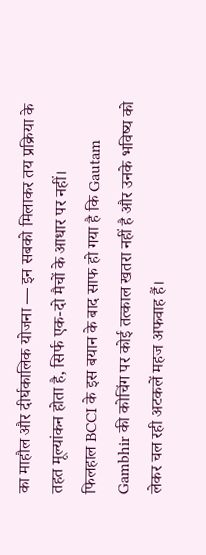का माहौल और दीर्घकालिक योजना — इन सबको मिलाकर तय प्रक्रिया के तहत मूल्यांकन होता है, सिर्फ एक-दो मैचों के आधार पर नहीं।
फिलहाल BCCI के इस बयान के बाद साफ हो गया है कि Gautam Gambhir की कोचिंग पर कोई तत्काल खतरा नहीं है और उनके भविष्य को लेकर चल रही अटकलें महज अफवाह हैं।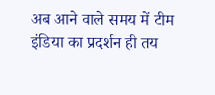अब आने वाले समय में टीम इंडिया का प्रदर्शन ही तय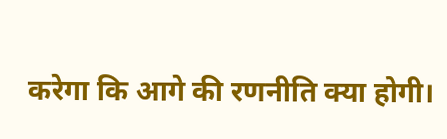करेगा कि आगे की रणनीति क्या होगी।